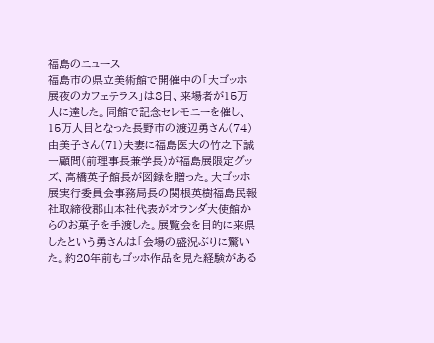福島のニュース
福島市の県立美術館で開催中の「大ゴッホ展夜のカフェテラス」は8日、来場者が15万人に達した。同館で記念セレモニーを催し、15万人目となった長野市の渡辺勇さん(74)由美子さん(71)夫妻に福島医大の竹之下誠一顧問(前理事長兼学長)が福島展限定グッズ、高橋英子館長が図録を贈った。大ゴッホ展実行委員会事務局長の関根英樹福島民報社取締役郡山本社代表がオランダ大使館からのお菓子を手渡した。展覧会を目的に来県したという勇さんは「会場の盛況ぶりに驚いた。約20年前もゴッホ作品を見た経験がある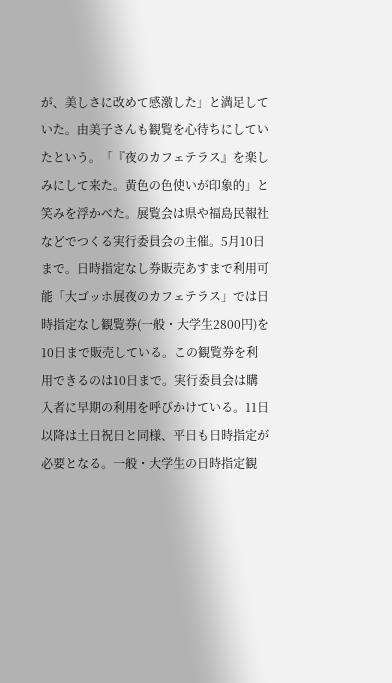が、美しさに改めて感激した」と満足していた。由美子さんも観覧を心待ちにしていたという。「『夜のカフェテラス』を楽しみにして来た。黄色の色使いが印象的」と笑みを浮かべた。展覧会は県や福島民報社などでつくる実行委員会の主催。5月10日まで。日時指定なし券販売あすまで利用可能「大ゴッホ展夜のカフェテラス」では日時指定なし観覧券(一般・大学生2800円)を10日まで販売している。この観覧券を利用できるのは10日まで。実行委員会は購入者に早期の利用を呼びかけている。11日以降は土日祝日と同様、平日も日時指定が必要となる。一般・大学生の日時指定観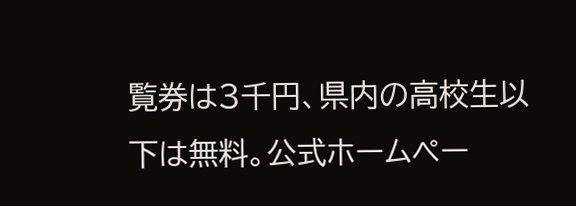覧券は3千円、県内の高校生以下は無料。公式ホームペー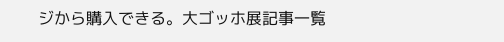ジから購入できる。大ゴッホ展記事一覧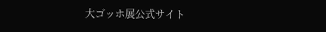大ゴッホ展公式サイト